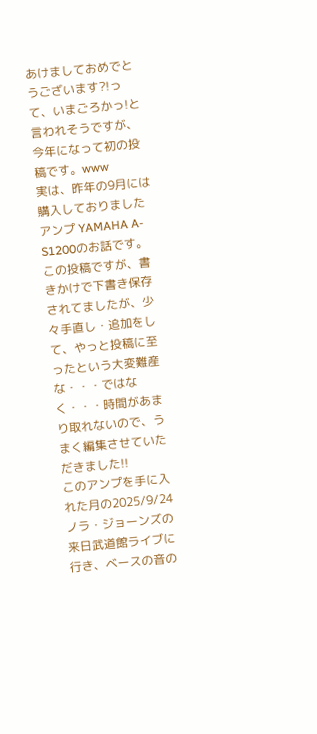あけましておめでとうございます?!って、いまごろかっ!と言われそうですが、今年になって初の投稿です。www
実は、昨年の9月には購入しておりましたアンプ YAMAHA A-S1200のお話です。
この投稿ですが、書きかけで下書き保存されてましたが、少々手直し・追加をして、やっと投稿に至ったという大変難産な・・・ではなく・・・時間があまり取れないので、うまく編集させていただきました!!
このアンプを手に入れた月の2025/9/24 ノラ・ジョーンズの来日武道館ライブに行き、ベースの音の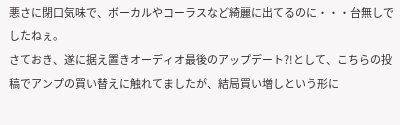悪さに閉口気味で、ボーカルやコーラスなど綺麗に出てるのに・・・台無しでしたねぇ。
さておき、遂に据え置きオーディオ最後のアップデート?!として、こちらの投稿でアンプの買い替えに触れてましたが、結局買い増しという形に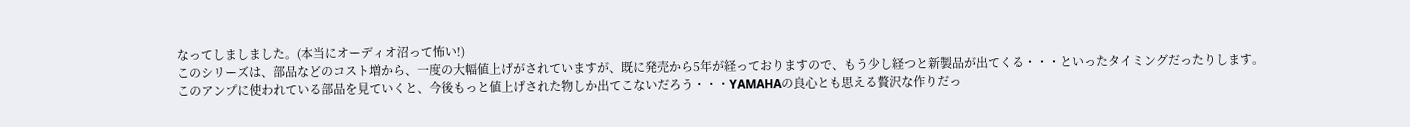なってしましました。(本当にオーディオ沼って怖い!)
このシリーズは、部品などのコスト増から、一度の大幅値上げがされていますが、既に発売から5年が経っておりますので、もう少し経つと新製品が出てくる・・・といったタイミングだったりします。
このアンプに使われている部品を見ていくと、今後もっと値上げされた物しか出てこないだろう・・・YAMAHAの良心とも思える贅沢な作りだっ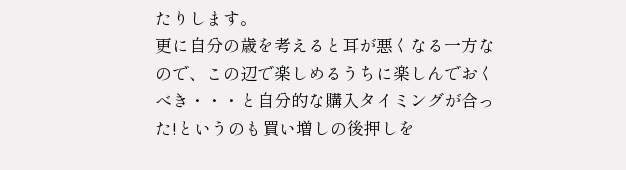たりします。
更に自分の歳を考えると耳が悪くなる一方なので、この辺で楽しめるうちに楽しんでおくべき・・・と自分的な購入タイミングが合った!というのも買い増しの後押しを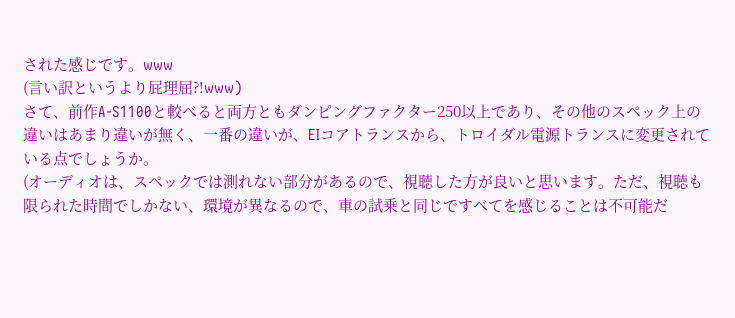された感じです。www
(言い訳というより屁理屈?!www)
さて、前作A-S1100と較べると両方ともダンピングファクター250以上であり、その他のスペック上の違いはあまり違いが無く、一番の違いが、EIコアトランスから、トロイダル電源トランスに変更されている点でしょうか。
(オーディオは、スペックでは測れない部分があるので、視聴した方が良いと思います。ただ、視聴も限られた時間でしかない、環境が異なるので、車の試乗と同じですべてを感じることは不可能だ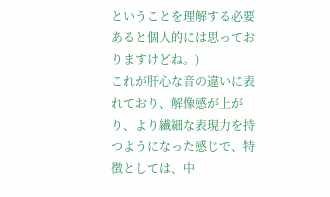ということを理解する必要あると個人的には思っておりますけどね。)
これが肝心な音の違いに表れており、解像感が上がり、より繊細な表現力を持つようになった感じで、特徴としては、中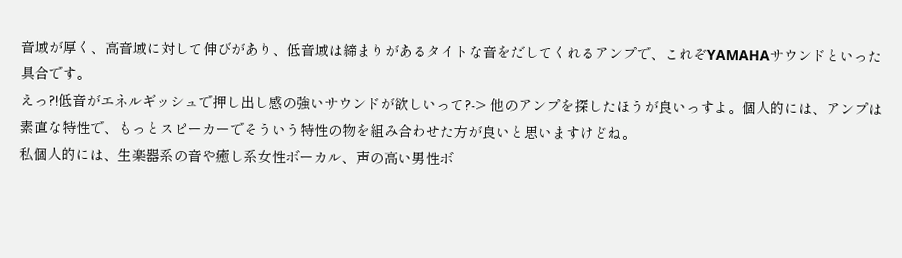音域が厚く、高音域に対して伸びがあり、低音域は締まりがあるタイトな音をだしてくれるアンプで、これぞYAMAHAサウンドといった具合です。
えっ?!低音がエネルギッシュで押し出し感の強いサウンドが欲しいって?-> 他のアンプを探したほうが良いっすよ。個人的には、アンプは素直な特性で、もっとスピーカーでそういう特性の物を組み合わせた方が良いと思いますけどね。
私個人的には、生楽器系の音や癒し系女性ボーカル、声の高い男性ボ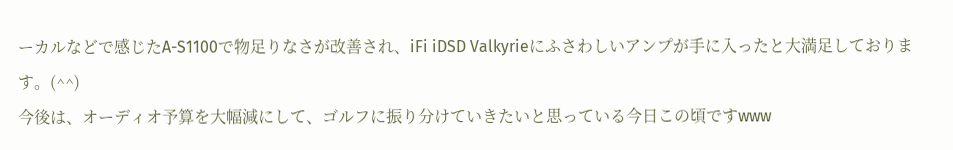ーカルなどで感じたA-S1100で物足りなさが改善され、iFi iDSD Valkyrieにふさわしいアンプが手に入ったと大満足しております。(^^)
今後は、オーディオ予算を大幅減にして、ゴルフに振り分けていきたいと思っている今日この頃ですwww